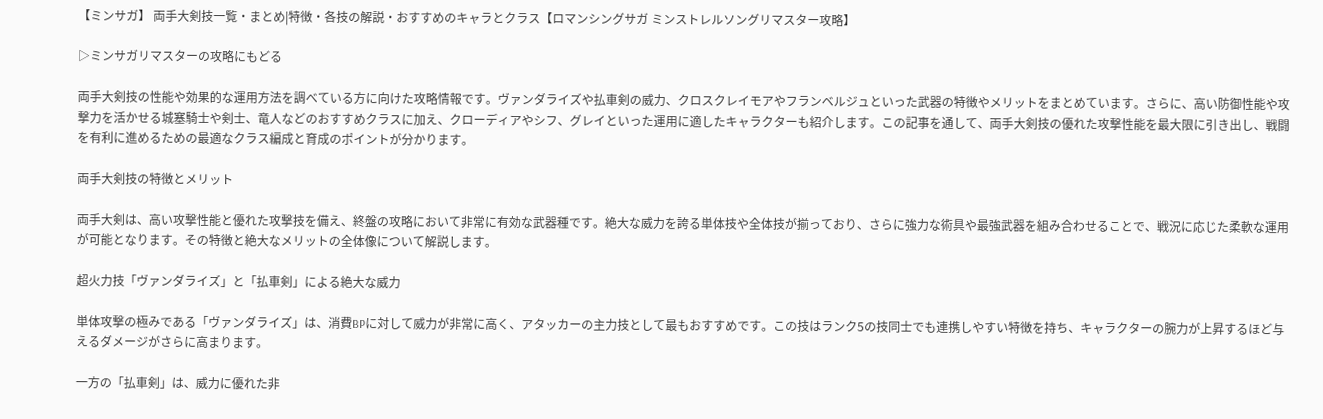【ミンサガ】 両手大剣技一覧・まとめ|特徴・各技の解説・おすすめのキャラとクラス【ロマンシングサガ ミンストレルソングリマスター攻略】

▷ミンサガリマスターの攻略にもどる

両手大剣技の性能や効果的な運用方法を調べている方に向けた攻略情報です。ヴァンダライズや払車剣の威力、クロスクレイモアやフランベルジュといった武器の特徴やメリットをまとめています。さらに、高い防御性能や攻撃力を活かせる城塞騎士や剣士、竜人などのおすすめクラスに加え、クローディアやシフ、グレイといった運用に適したキャラクターも紹介します。この記事を通して、両手大剣技の優れた攻撃性能を最大限に引き出し、戦闘を有利に進めるための最適なクラス編成と育成のポイントが分かります。

両手大剣技の特徴とメリット

両手大剣は、高い攻撃性能と優れた攻撃技を備え、終盤の攻略において非常に有効な武器種です。絶大な威力を誇る単体技や全体技が揃っており、さらに強力な術具や最強武器を組み合わせることで、戦況に応じた柔軟な運用が可能となります。その特徴と絶大なメリットの全体像について解説します。

超火力技「ヴァンダライズ」と「払車剣」による絶大な威力

単体攻撃の極みである「ヴァンダライズ」は、消費BPに対して威力が非常に高く、アタッカーの主力技として最もおすすめです。この技はランク5の技同士でも連携しやすい特徴を持ち、キャラクターの腕力が上昇するほど与えるダメージがさらに高まります。

一方の「払車剣」は、威力に優れた非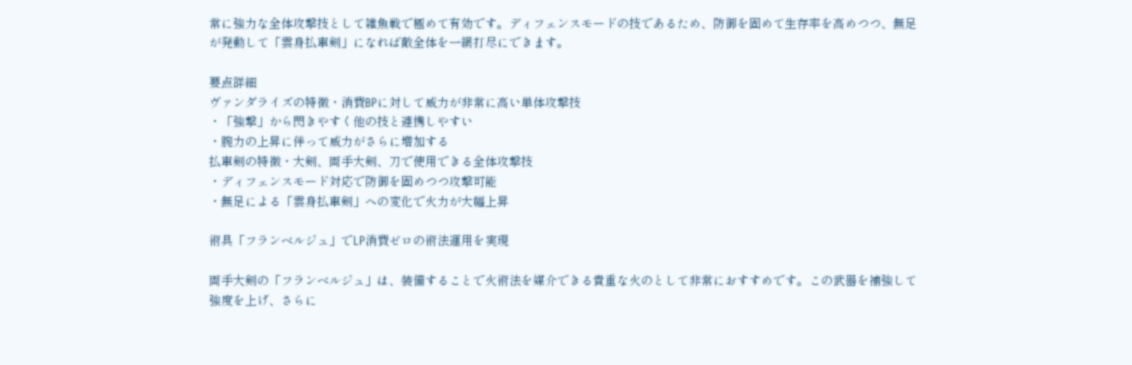常に強力な全体攻撃技として雑魚戦で極めて有効です。ディフェンスモードの技であるため、防御を固めて生存率を高めつつ、無足が発動して「雲身払車剣」になれば敵全体を一網打尽にできます。

要点詳細
ヴァンダライズの特徴・消費BPに対して威力が非常に高い単体攻撃技
・「強撃」から閃きやすく他の技と連携しやすい
・腕力の上昇に伴って威力がさらに増加する
払車剣の特徴・大剣、両手大剣、刀で使用できる全体攻撃技
・ディフェンスモード対応で防御を固めつつ攻撃可能
・無足による「雲身払車剣」への変化で火力が大幅上昇

術具「フランベルジュ」でLP消費ゼロの術法運用を実現

両手大剣の「フランベルジュ」は、装備することで火術法を媒介できる貴重な火のとして非常におすすめです。この武器を補強して強度を上げ、さらに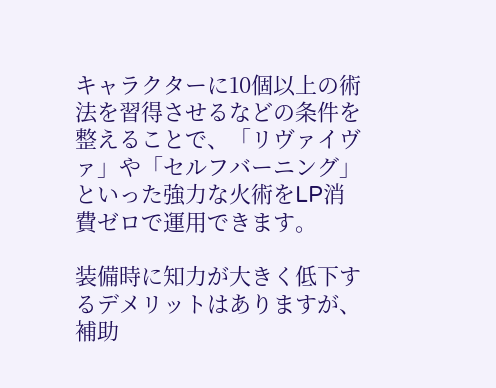キャラクターに10個以上の術法を習得させるなどの条件を整えることで、「リヴァイヴァ」や「セルフバーニング」といった強力な火術をLP消費ゼロで運用できます。

装備時に知力が大きく低下するデメリットはありますが、補助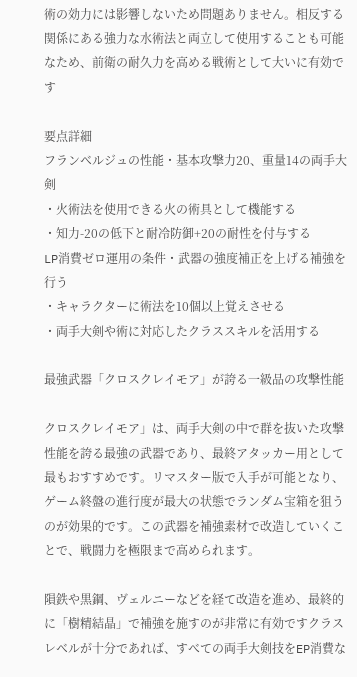術の効力には影響しないため問題ありません。相反する関係にある強力な水術法と両立して使用することも可能なため、前衛の耐久力を高める戦術として大いに有効です

要点詳細
フランベルジュの性能・基本攻撃力20、重量14の両手大剣
・火術法を使用できる火の術具として機能する
・知力-20の低下と耐冷防御+20の耐性を付与する
LP消費ゼロ運用の条件・武器の強度補正を上げる補強を行う
・キャラクターに術法を10個以上覚えさせる
・両手大剣や術に対応したクラススキルを活用する

最強武器「クロスクレイモア」が誇る一級品の攻撃性能

クロスクレイモア」は、両手大剣の中で群を抜いた攻撃性能を誇る最強の武器であり、最終アタッカー用として最もおすすめです。リマスター版で入手が可能となり、ゲーム終盤の進行度が最大の状態でランダム宝箱を狙うのが効果的です。この武器を補強素材で改造していくことで、戦闘力を極限まで高められます。

隕鉄や黒鋼、ヴェルニーなどを経て改造を進め、最終的に「樹精結晶」で補強を施すのが非常に有効ですクラスレベルが十分であれば、すべての両手大剣技をEP消費な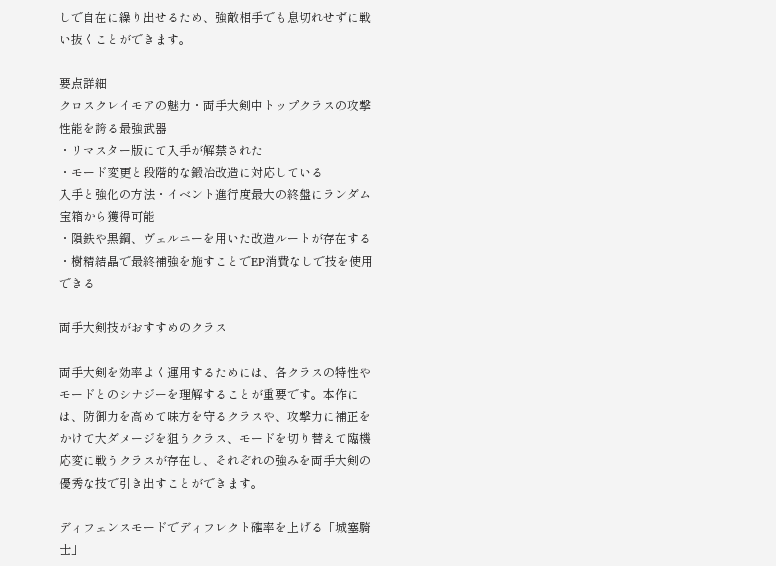しで自在に繰り出せるため、強敵相手でも息切れせずに戦い抜くことができます。

要点詳細
クロスクレイモアの魅力・両手大剣中トップクラスの攻撃性能を誇る最強武器
・リマスター版にて入手が解禁された
・モード変更と段階的な鍛冶改造に対応している
入手と強化の方法・イベント進行度最大の終盤にランダム宝箱から獲得可能
・隕鉄や黒鋼、ヴェルニーを用いた改造ルートが存在する
・樹精結晶で最終補強を施すことでEP消費なしで技を使用できる

両手大剣技がおすすめのクラス

両手大剣を効率よく運用するためには、各クラスの特性やモードとのシナジーを理解することが重要です。本作には、防御力を高めて味方を守るクラスや、攻撃力に補正をかけて大ダメージを狙うクラス、モードを切り替えて臨機応変に戦うクラスが存在し、それぞれの強みを両手大剣の優秀な技で引き出すことができます。

ディフェンスモードでディフレクト確率を上げる「城塞騎士」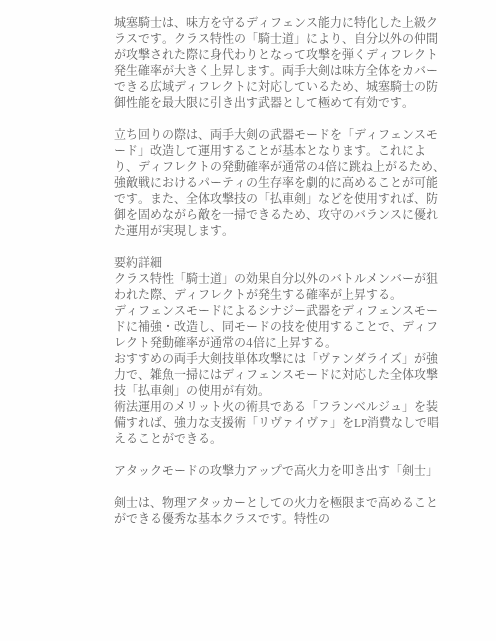城塞騎士は、味方を守るディフェンス能力に特化した上級クラスです。クラス特性の「騎士道」により、自分以外の仲間が攻撃された際に身代わりとなって攻撃を弾くディフレクト発生確率が大きく上昇します。両手大剣は味方全体をカバーできる広域ディフレクトに対応しているため、城塞騎士の防御性能を最大限に引き出す武器として極めて有効です。

立ち回りの際は、両手大剣の武器モードを「ディフェンスモード」改造して運用することが基本となります。これにより、ディフレクトの発動確率が通常の4倍に跳ね上がるため、強敵戦におけるパーティの生存率を劇的に高めることが可能です。また、全体攻撃技の「払車剣」などを使用すれば、防御を固めながら敵を一掃できるため、攻守のバランスに優れた運用が実現します。

要約詳細
クラス特性「騎士道」の効果自分以外のバトルメンバーが狙われた際、ディフレクトが発生する確率が上昇する。
ディフェンスモードによるシナジー武器をディフェンスモードに補強・改造し、同モードの技を使用することで、ディフレクト発動確率が通常の4倍に上昇する。
おすすめの両手大剣技単体攻撃には「ヴァンダライズ」が強力で、雑魚一掃にはディフェンスモードに対応した全体攻撃技「払車剣」の使用が有効。
術法運用のメリット火の術具である「フランベルジュ」を装備すれば、強力な支援術「リヴァイヴァ」をLP消費なしで唱えることができる。

アタックモードの攻撃力アップで高火力を叩き出す「剣士」

剣士は、物理アタッカーとしての火力を極限まで高めることができる優秀な基本クラスです。特性の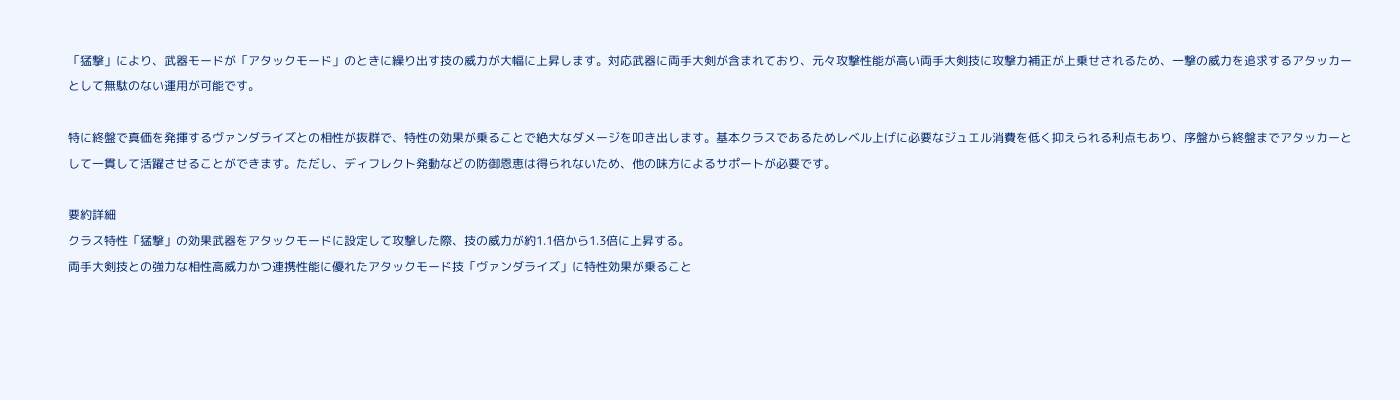「猛撃」により、武器モードが「アタックモード」のときに繰り出す技の威力が大幅に上昇します。対応武器に両手大剣が含まれており、元々攻撃性能が高い両手大剣技に攻撃力補正が上乗せされるため、一撃の威力を追求するアタッカーとして無駄のない運用が可能です。

特に終盤で真価を発揮するヴァンダライズとの相性が抜群で、特性の効果が乗ることで絶大なダメージを叩き出します。基本クラスであるためレベル上げに必要なジュエル消費を低く抑えられる利点もあり、序盤から終盤までアタッカーとして一貫して活躍させることができます。ただし、ディフレクト発動などの防御恩恵は得られないため、他の味方によるサポートが必要です。

要約詳細
クラス特性「猛撃」の効果武器をアタックモードに設定して攻撃した際、技の威力が約1.1倍から1.3倍に上昇する。
両手大剣技との強力な相性高威力かつ連携性能に優れたアタックモード技「ヴァンダライズ」に特性効果が乗ること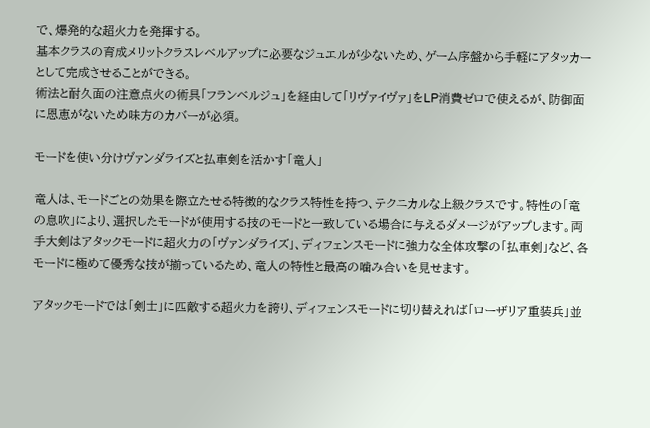で、爆発的な超火力を発揮する。
基本クラスの育成メリットクラスレベルアップに必要なジュエルが少ないため、ゲーム序盤から手軽にアタッカーとして完成させることができる。
術法と耐久面の注意点火の術具「フランベルジュ」を経由して「リヴァイヴァ」をLP消費ゼロで使えるが、防御面に恩恵がないため味方のカバーが必須。

モードを使い分けヴァンダライズと払車剣を活かす「竜人」

竜人は、モードごとの効果を際立たせる特徴的なクラス特性を持つ、テクニカルな上級クラスです。特性の「竜の息吹」により、選択したモードが使用する技のモードと一致している場合に与えるダメージがアップします。両手大剣はアタックモードに超火力の「ヴァンダライズ」、ディフェンスモードに強力な全体攻撃の「払車剣」など、各モードに極めて優秀な技が揃っているため、竜人の特性と最高の噛み合いを見せます。

アタックモードでは「剣士」に匹敵する超火力を誇り、ディフェンスモードに切り替えれば「ローザリア重装兵」並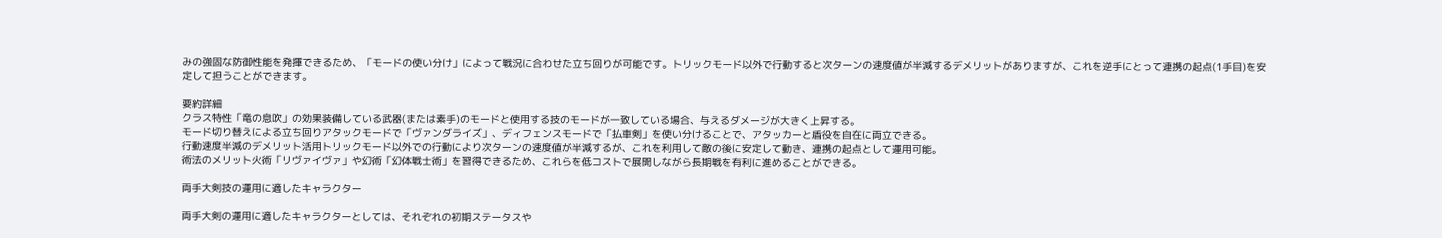みの強固な防御性能を発揮できるため、「モードの使い分け」によって戦況に合わせた立ち回りが可能です。トリックモード以外で行動すると次ターンの速度値が半減するデメリットがありますが、これを逆手にとって連携の起点(1手目)を安定して担うことができます。

要約詳細
クラス特性「竜の息吹」の効果装備している武器(または素手)のモードと使用する技のモードが一致している場合、与えるダメージが大きく上昇する。
モード切り替えによる立ち回りアタックモードで「ヴァンダライズ」、ディフェンスモードで「払車剣」を使い分けることで、アタッカーと盾役を自在に両立できる。
行動速度半減のデメリット活用トリックモード以外での行動により次ターンの速度値が半減するが、これを利用して敵の後に安定して動き、連携の起点として運用可能。
術法のメリット火術「リヴァイヴァ」や幻術「幻体戦士術」を習得できるため、これらを低コストで展開しながら長期戦を有利に進めることができる。

両手大剣技の運用に適したキャラクター

両手大剣の運用に適したキャラクターとしては、それぞれの初期ステータスや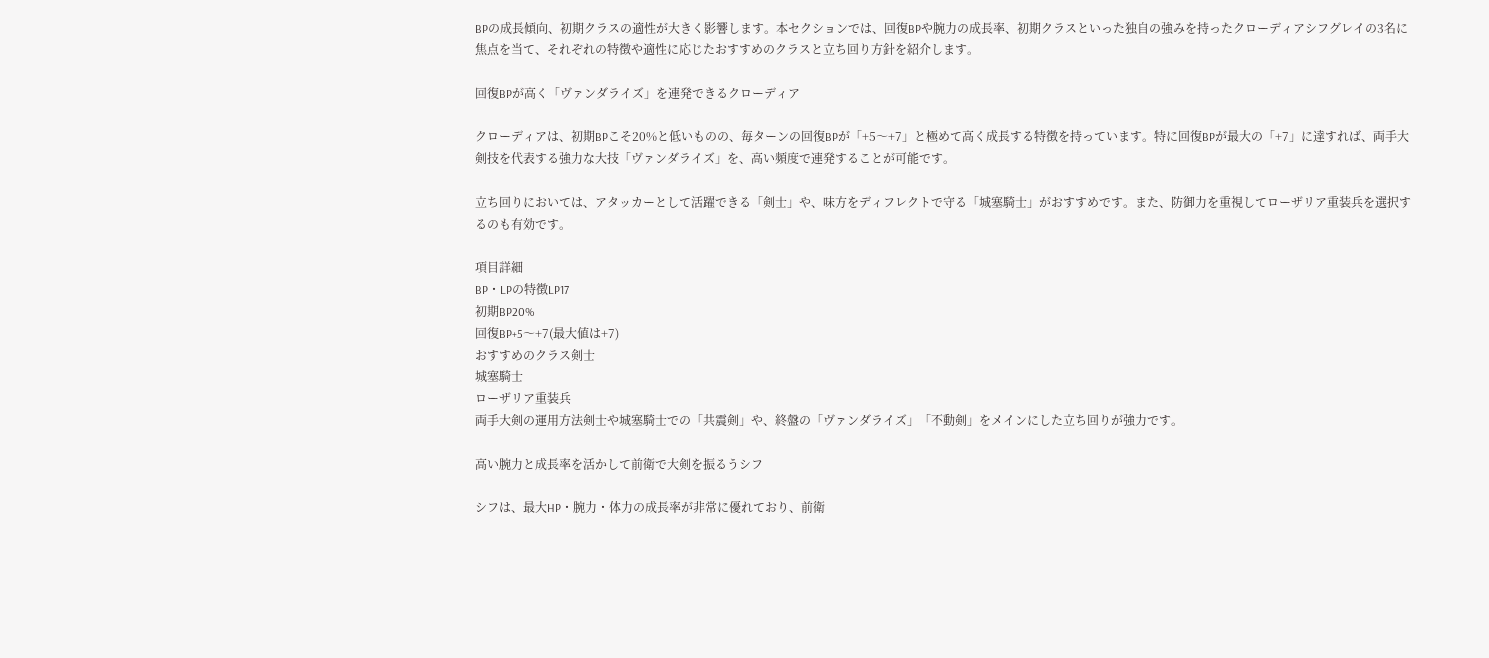BPの成長傾向、初期クラスの適性が大きく影響します。本セクションでは、回復BPや腕力の成長率、初期クラスといった独自の強みを持ったクローディアシフグレイの3名に焦点を当て、それぞれの特徴や適性に応じたおすすめのクラスと立ち回り方針を紹介します。

回復BPが高く「ヴァンダライズ」を連発できるクローディア

クローディアは、初期BPこそ20%と低いものの、毎ターンの回復BPが「+5〜+7」と極めて高く成長する特徴を持っています。特に回復BPが最大の「+7」に達すれば、両手大剣技を代表する強力な大技「ヴァンダライズ」を、高い頻度で連発することが可能です。

立ち回りにおいては、アタッカーとして活躍できる「剣士」や、味方をディフレクトで守る「城塞騎士」がおすすめです。また、防御力を重視してローザリア重装兵を選択するのも有効です。

項目詳細
BP・LPの特徴LP17
初期BP20%
回復BP+5〜+7(最大値は+7)
おすすめのクラス剣士
城塞騎士
ローザリア重装兵
両手大剣の運用方法剣士や城塞騎士での「共震剣」や、終盤の「ヴァンダライズ」「不動剣」をメインにした立ち回りが強力です。

高い腕力と成長率を活かして前衛で大剣を振るうシフ

シフは、最大HP・腕力・体力の成長率が非常に優れており、前衛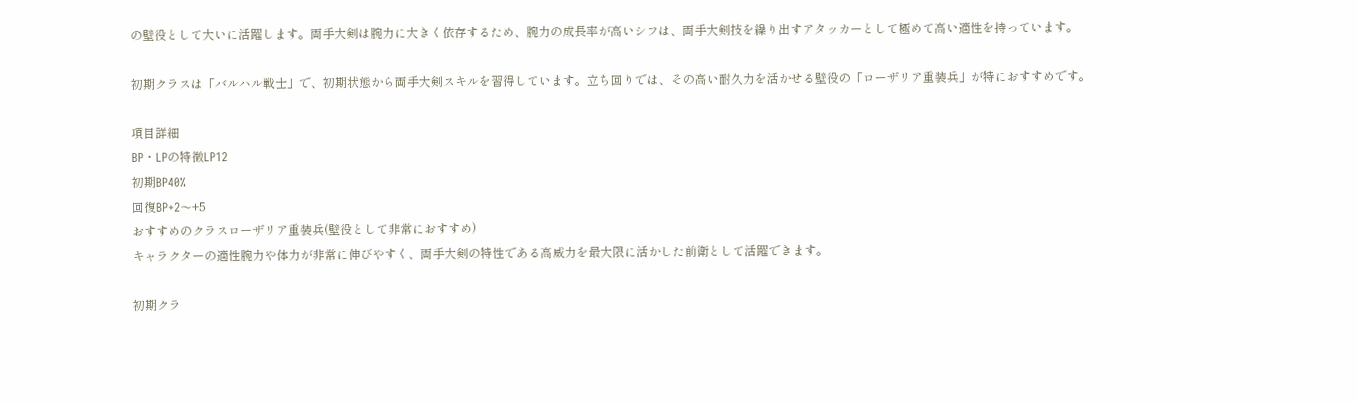の壁役として大いに活躍します。両手大剣は腕力に大きく依存するため、腕力の成長率が高いシフは、両手大剣技を繰り出すアタッカーとして極めて高い適性を持っています。

初期クラスは「バルハル戦士」で、初期状態から両手大剣スキルを習得しています。立ち回りでは、その高い耐久力を活かせる壁役の「ローザリア重装兵」が特におすすめです。

項目詳細
BP・LPの特徴LP12
初期BP40%
回復BP+2〜+5
おすすめのクラスローザリア重装兵(壁役として非常におすすめ)
キャラクターの適性腕力や体力が非常に伸びやすく、両手大剣の特性である高威力を最大限に活かした前衛として活躍できます。

初期クラ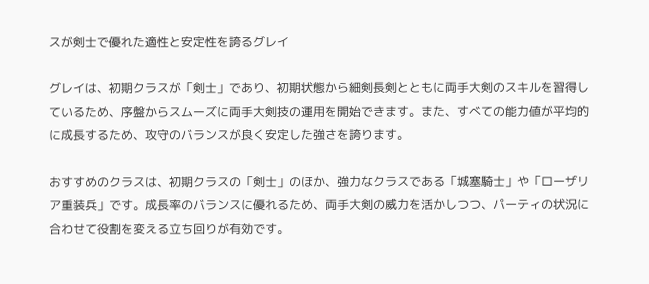スが剣士で優れた適性と安定性を誇るグレイ

グレイは、初期クラスが「剣士」であり、初期状態から細剣長剣とともに両手大剣のスキルを習得しているため、序盤からスムーズに両手大剣技の運用を開始できます。また、すべての能力値が平均的に成長するため、攻守のバランスが良く安定した強さを誇ります。

おすすめのクラスは、初期クラスの「剣士」のほか、強力なクラスである「城塞騎士」や「ローザリア重装兵」です。成長率のバランスに優れるため、両手大剣の威力を活かしつつ、パーティの状況に合わせて役割を変える立ち回りが有効です。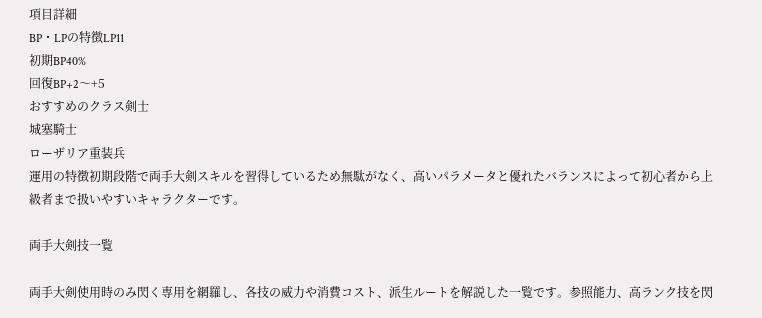項目詳細
BP・LPの特徴LP11
初期BP40%
回復BP+2〜+5
おすすめのクラス剣士
城塞騎士
ローザリア重装兵
運用の特徴初期段階で両手大剣スキルを習得しているため無駄がなく、高いパラメータと優れたバランスによって初心者から上級者まで扱いやすいキャラクターです。

両手大剣技一覧

両手大剣使用時のみ閃く専用を網羅し、各技の威力や消費コスト、派生ルートを解説した一覧です。参照能力、高ランク技を閃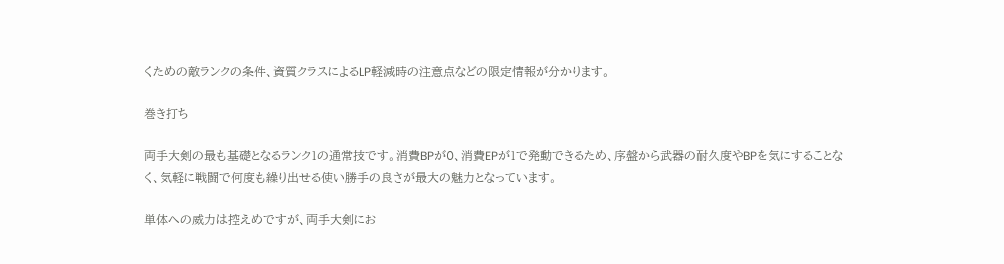くための敵ランクの条件、資質クラスによるLP軽減時の注意点などの限定情報が分かります。

巻き打ち

両手大剣の最も基礎となるランク1の通常技です。消費BPが0、消費EPが1で発動できるため、序盤から武器の耐久度やBPを気にすることなく、気軽に戦闘で何度も繰り出せる使い勝手の良さが最大の魅力となっています。

単体への威力は控えめですが、両手大剣にお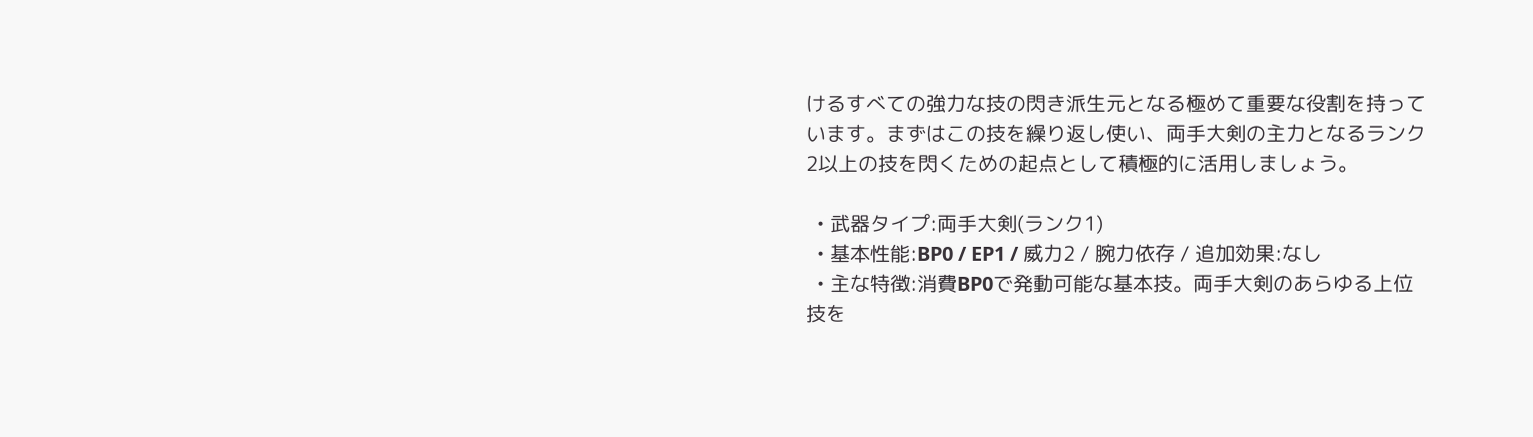けるすべての強力な技の閃き派生元となる極めて重要な役割を持っています。まずはこの技を繰り返し使い、両手大剣の主力となるランク2以上の技を閃くための起点として積極的に活用しましょう。

  • 武器タイプ:両手大剣(ランク1)
  • 基本性能:BP0 / EP1 / 威力2 / 腕力依存 / 追加効果:なし
  • 主な特徴:消費BP0で発動可能な基本技。両手大剣のあらゆる上位技を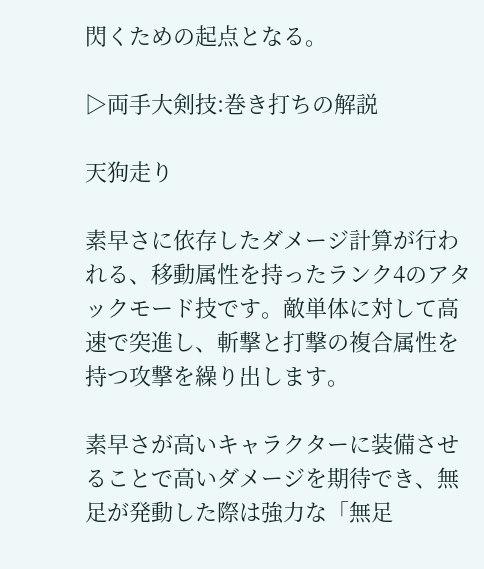閃くための起点となる。

▷両手大剣技:巻き打ちの解説

天狗走り

素早さに依存したダメージ計算が行われる、移動属性を持ったランク4のアタックモード技です。敵単体に対して高速で突進し、斬撃と打撃の複合属性を持つ攻撃を繰り出します。

素早さが高いキャラクターに装備させることで高いダメージを期待でき、無足が発動した際は強力な「無足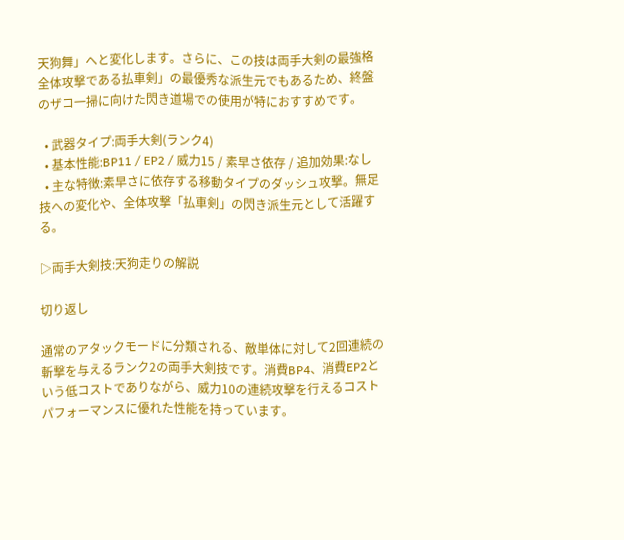天狗舞」へと変化します。さらに、この技は両手大剣の最強格全体攻撃である払車剣」の最優秀な派生元でもあるため、終盤のザコ一掃に向けた閃き道場での使用が特におすすめです。

  • 武器タイプ:両手大剣(ランク4)
  • 基本性能:BP11 / EP2 / 威力15 / 素早さ依存 / 追加効果:なし
  • 主な特徴:素早さに依存する移動タイプのダッシュ攻撃。無足技への変化や、全体攻撃「払車剣」の閃き派生元として活躍する。

▷両手大剣技:天狗走りの解説

切り返し

通常のアタックモードに分類される、敵単体に対して2回連続の斬撃を与えるランク2の両手大剣技です。消費BP4、消費EP2という低コストでありながら、威力10の連続攻撃を行えるコストパフォーマンスに優れた性能を持っています。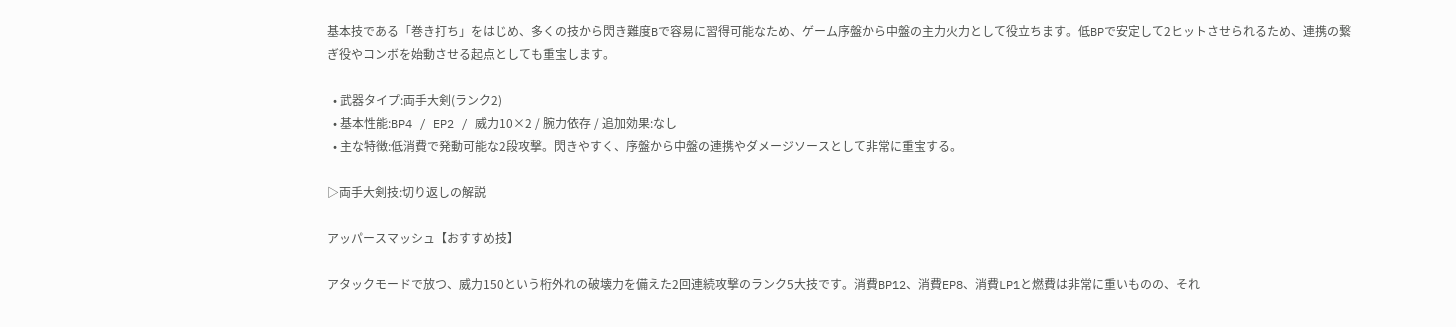基本技である「巻き打ち」をはじめ、多くの技から閃き難度Bで容易に習得可能なため、ゲーム序盤から中盤の主力火力として役立ちます。低BPで安定して2ヒットさせられるため、連携の繋ぎ役やコンボを始動させる起点としても重宝します。

  • 武器タイプ:両手大剣(ランク2)
  • 基本性能:BP4 / EP2 / 威力10×2 / 腕力依存 / 追加効果:なし
  • 主な特徴:低消費で発動可能な2段攻撃。閃きやすく、序盤から中盤の連携やダメージソースとして非常に重宝する。

▷両手大剣技:切り返しの解説

アッパースマッシュ【おすすめ技】

アタックモードで放つ、威力150という桁外れの破壊力を備えた2回連続攻撃のランク5大技です。消費BP12、消費EP8、消費LP1と燃費は非常に重いものの、それ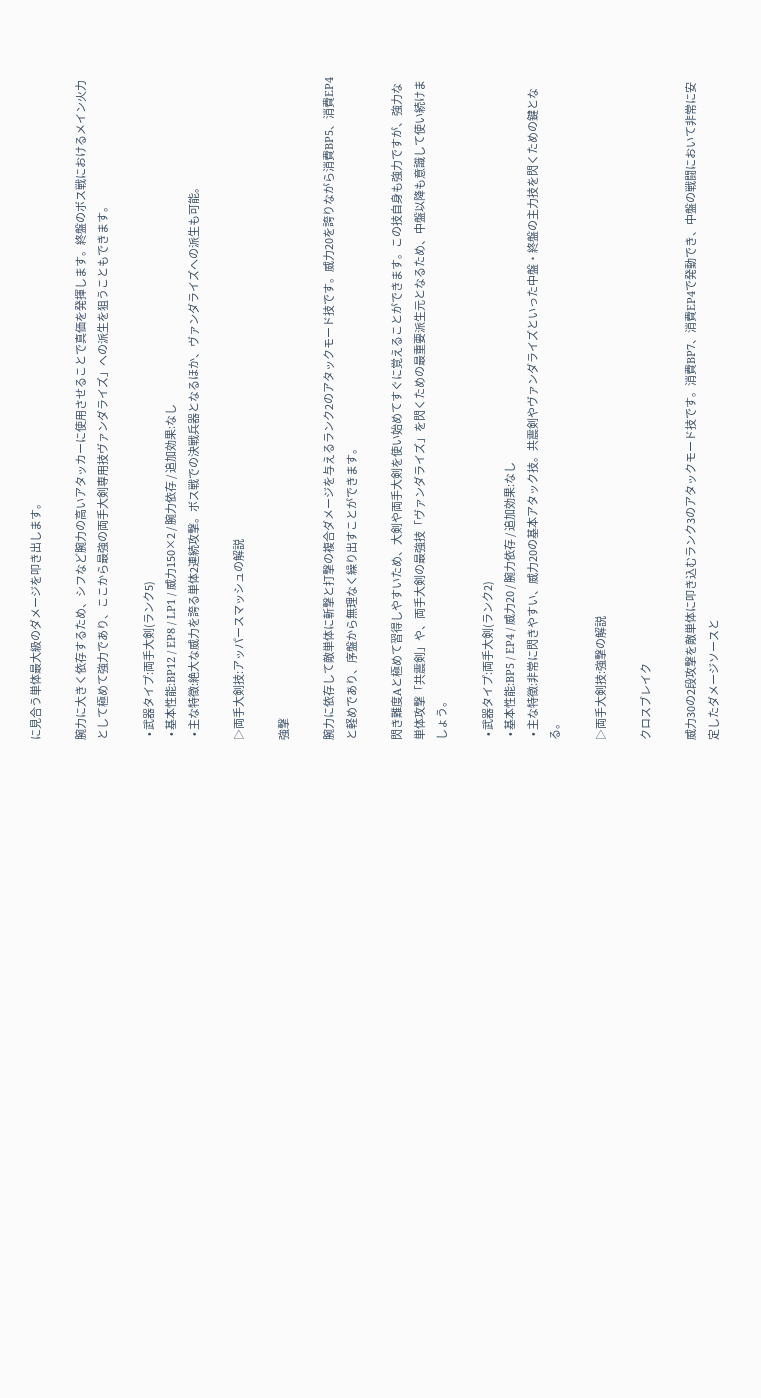に見合う単体最大級のダメージを叩き出します。

腕力に大きく依存するため、シフなど腕力の高いアタッカーに使用させることで真価を発揮します。終盤のボス戦におけるメイン火力として極めて強力であり、ここから最強の両手大剣専用技ヴァンダライズ」への派生を狙うこともできます。

  • 武器タイプ:両手大剣(ランク5)
  • 基本性能:BP12 / EP8 / LP1 / 威力150×2 / 腕力依存 / 追加効果:なし
  • 主な特徴:絶大な威力を誇る単体2連続攻撃。ボス戦での決戦兵器となるほか、ヴァンダライズへの派生も可能。

▷両手大剣技:アッパースマッシュの解説

強撃

腕力に依存して敵単体に斬撃と打撃の複合ダメージを与えるランク2のアタックモード技です。威力20を誇りながら消費BP5、消費EP4と軽めであり、序盤から無理なく繰り出すことができます。

閃き難度Aと極めて習得しやすいため、大剣や両手大剣を使い始めてすぐに覚えることができます。この技自身も強力ですが、強力な単体攻撃「共震剣」や、両手大剣の最強技「ヴァンダライズ」を閃くための最重要派生元となるため、中盤以降も意識して使い続けましょう。

  • 武器タイプ:両手大剣(ランク2)
  • 基本性能:BP5 / EP4 / 威力20 / 腕力依存 / 追加効果:なし
  • 主な特徴:非常に閃きやすい、威力20の基本アタック技。共震剣やヴァンダライズといった中盤・終盤の主力技を閃くための鍵となる。

▷両手大剣技:強撃の解説

クロスブレイク

威力30の2段攻撃を敵単体に叩き込むランク3のアタックモード技です。消費BP7、消費EP4で発動でき、中盤の戦闘において非常に安定したダメージソースと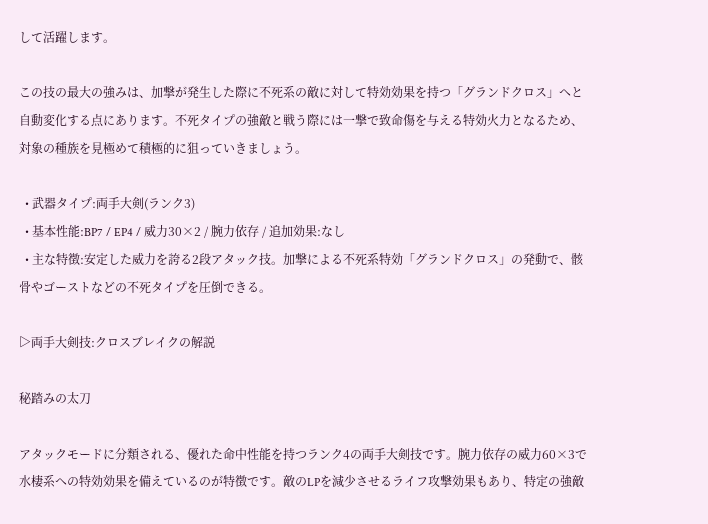して活躍します。

この技の最大の強みは、加撃が発生した際に不死系の敵に対して特効効果を持つ「グランドクロス」へと自動変化する点にあります。不死タイプの強敵と戦う際には一撃で致命傷を与える特効火力となるため、対象の種族を見極めて積極的に狙っていきましょう。

  • 武器タイプ:両手大剣(ランク3)
  • 基本性能:BP7 / EP4 / 威力30×2 / 腕力依存 / 追加効果:なし
  • 主な特徴:安定した威力を誇る2段アタック技。加撃による不死系特効「グランドクロス」の発動で、骸骨やゴーストなどの不死タイプを圧倒できる。

▷両手大剣技:クロスブレイクの解説

秘踏みの太刀

アタックモードに分類される、優れた命中性能を持つランク4の両手大剣技です。腕力依存の威力60×3で水棲系への特効効果を備えているのが特徴です。敵のLPを減少させるライフ攻撃効果もあり、特定の強敵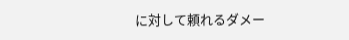に対して頼れるダメー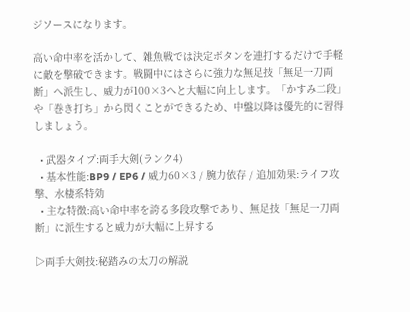ジソースになります。

高い命中率を活かして、雑魚戦では決定ボタンを連打するだけで手軽に敵を撃破できます。戦闘中にはさらに強力な無足技「無足一刀両断」へ派生し、威力が100×3へと大幅に向上します。「かすみ二段」や「巻き打ち」から閃くことができるため、中盤以降は優先的に習得しましょう。

  • 武器タイプ:両手大剣(ランク4)
  • 基本性能:BP9 / EP6 / 威力60×3 / 腕力依存 / 追加効果:ライフ攻撃、水棲系特効
  • 主な特徴:高い命中率を誇る多段攻撃であり、無足技「無足一刀両断」に派生すると威力が大幅に上昇する

▷両手大剣技:秘踏みの太刀の解説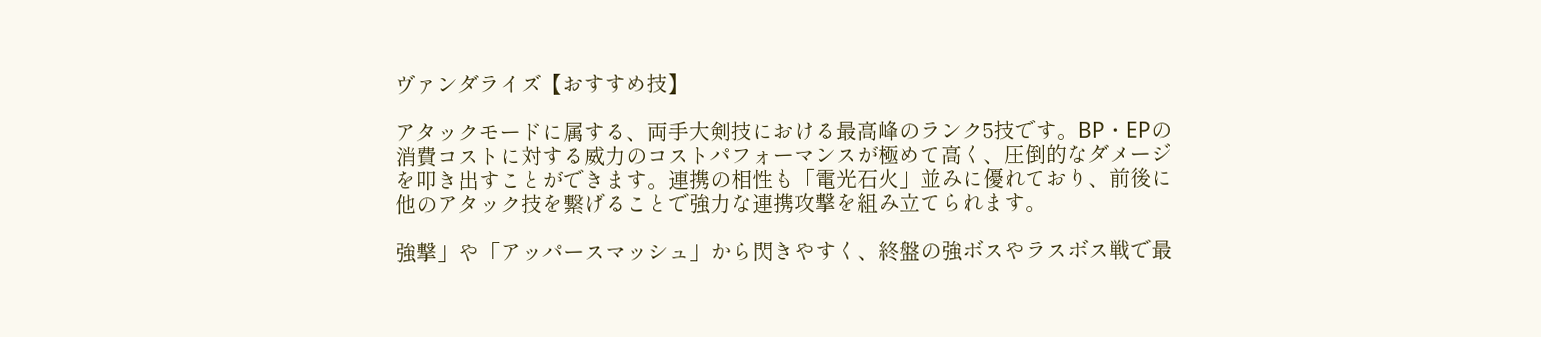ヴァンダライズ【おすすめ技】

アタックモードに属する、両手大剣技における最高峰のランク5技です。BP・EPの消費コストに対する威力のコストパフォーマンスが極めて高く、圧倒的なダメージを叩き出すことができます。連携の相性も「電光石火」並みに優れており、前後に他のアタック技を繋げることで強力な連携攻撃を組み立てられます。

強撃」や「アッパースマッシュ」から閃きやすく、終盤の強ボスやラスボス戦で最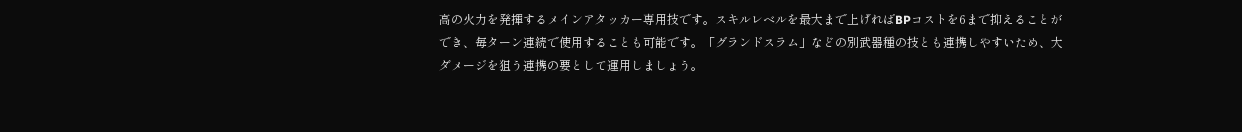高の火力を発揮するメインアタッカー専用技です。スキルレベルを最大まで上げればBPコストを6まで抑えることができ、毎ターン連続で使用することも可能です。「グランドスラム」などの別武器種の技とも連携しやすいため、大ダメージを狙う連携の要として運用しましょう。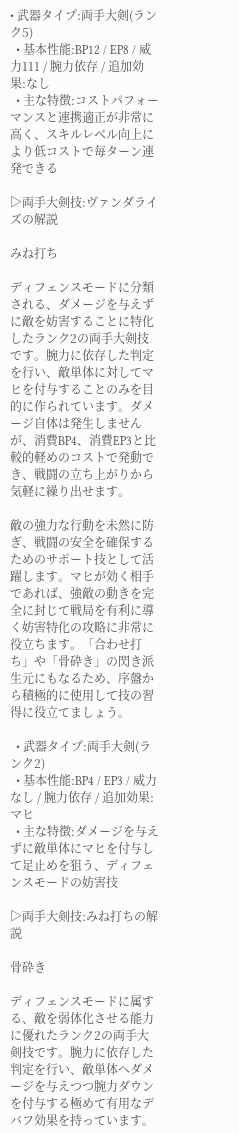• 武器タイプ:両手大剣(ランク5)
  • 基本性能:BP12 / EP8 / 威力111 / 腕力依存 / 追加効果:なし
  • 主な特徴:コストパフォーマンスと連携適正が非常に高く、スキルレベル向上により低コストで毎ターン連発できる

▷両手大剣技:ヴァンダライズの解説

みね打ち

ディフェンスモードに分類される、ダメージを与えずに敵を妨害することに特化したランク2の両手大剣技です。腕力に依存した判定を行い、敵単体に対してマヒを付与することのみを目的に作られています。ダメージ自体は発生しませんが、消費BP4、消費EP3と比較的軽めのコストで発動でき、戦闘の立ち上がりから気軽に繰り出せます。

敵の強力な行動を未然に防ぎ、戦闘の安全を確保するためのサポート技として活躍します。マヒが効く相手であれば、強敵の動きを完全に封じて戦局を有利に導く妨害特化の攻略に非常に役立ちます。「合わせ打ち」や「骨砕き」の閃き派生元にもなるため、序盤から積極的に使用して技の習得に役立てましょう。

  • 武器タイプ:両手大剣(ランク2)
  • 基本性能:BP4 / EP3 / 威力なし / 腕力依存 / 追加効果:マヒ
  • 主な特徴:ダメージを与えずに敵単体にマヒを付与して足止めを狙う、ディフェンスモードの妨害技

▷両手大剣技:みね打ちの解説

骨砕き

ディフェンスモードに属する、敵を弱体化させる能力に優れたランク2の両手大剣技です。腕力に依存した判定を行い、敵単体へダメージを与えつつ腕力ダウンを付与する極めて有用なデバフ効果を持っています。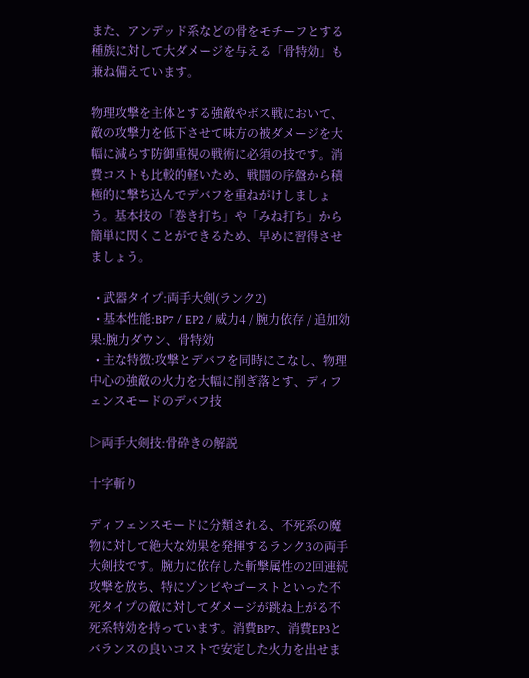また、アンデッド系などの骨をモチーフとする種族に対して大ダメージを与える「骨特効」も兼ね備えています。

物理攻撃を主体とする強敵やボス戦において、敵の攻撃力を低下させて味方の被ダメージを大幅に減らす防御重視の戦術に必須の技です。消費コストも比較的軽いため、戦闘の序盤から積極的に撃ち込んでデバフを重ねがけしましょう。基本技の「巻き打ち」や「みね打ち」から簡単に閃くことができるため、早めに習得させましょう。

  • 武器タイプ:両手大剣(ランク2)
  • 基本性能:BP7 / EP2 / 威力4 / 腕力依存 / 追加効果:腕力ダウン、骨特効
  • 主な特徴:攻撃とデバフを同時にこなし、物理中心の強敵の火力を大幅に削ぎ落とす、ディフェンスモードのデバフ技

▷両手大剣技:骨砕きの解説

十字斬り

ディフェンスモードに分類される、不死系の魔物に対して絶大な効果を発揮するランク3の両手大剣技です。腕力に依存した斬撃属性の2回連続攻撃を放ち、特にゾンビやゴーストといった不死タイプの敵に対してダメージが跳ね上がる不死系特効を持っています。消費BP7、消費EP3とバランスの良いコストで安定した火力を出せま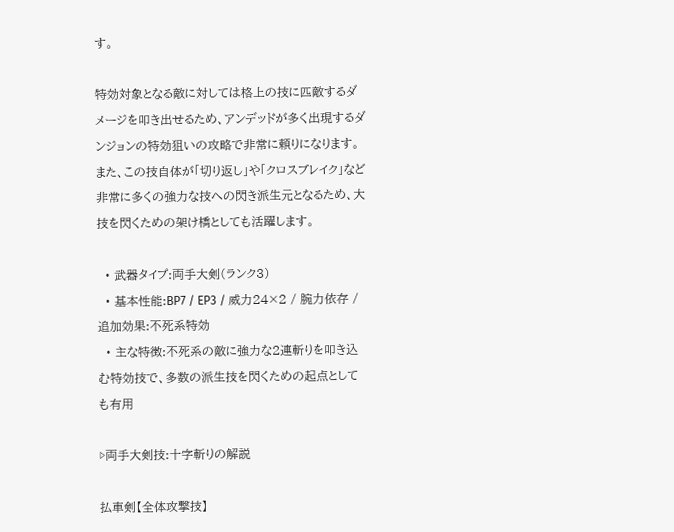す。

特効対象となる敵に対しては格上の技に匹敵するダメージを叩き出せるため、アンデッドが多く出現するダンジョンの特効狙いの攻略で非常に頼りになります。また、この技自体が「切り返し」や「クロスブレイク」など非常に多くの強力な技への閃き派生元となるため、大技を閃くための架け橋としても活躍します。

  • 武器タイプ:両手大剣(ランク3)
  • 基本性能:BP7 / EP3 / 威力24×2 / 腕力依存 / 追加効果:不死系特効
  • 主な特徴:不死系の敵に強力な2連斬りを叩き込む特効技で、多数の派生技を閃くための起点としても有用

▷両手大剣技:十字斬りの解説

払車剣【全体攻撃技】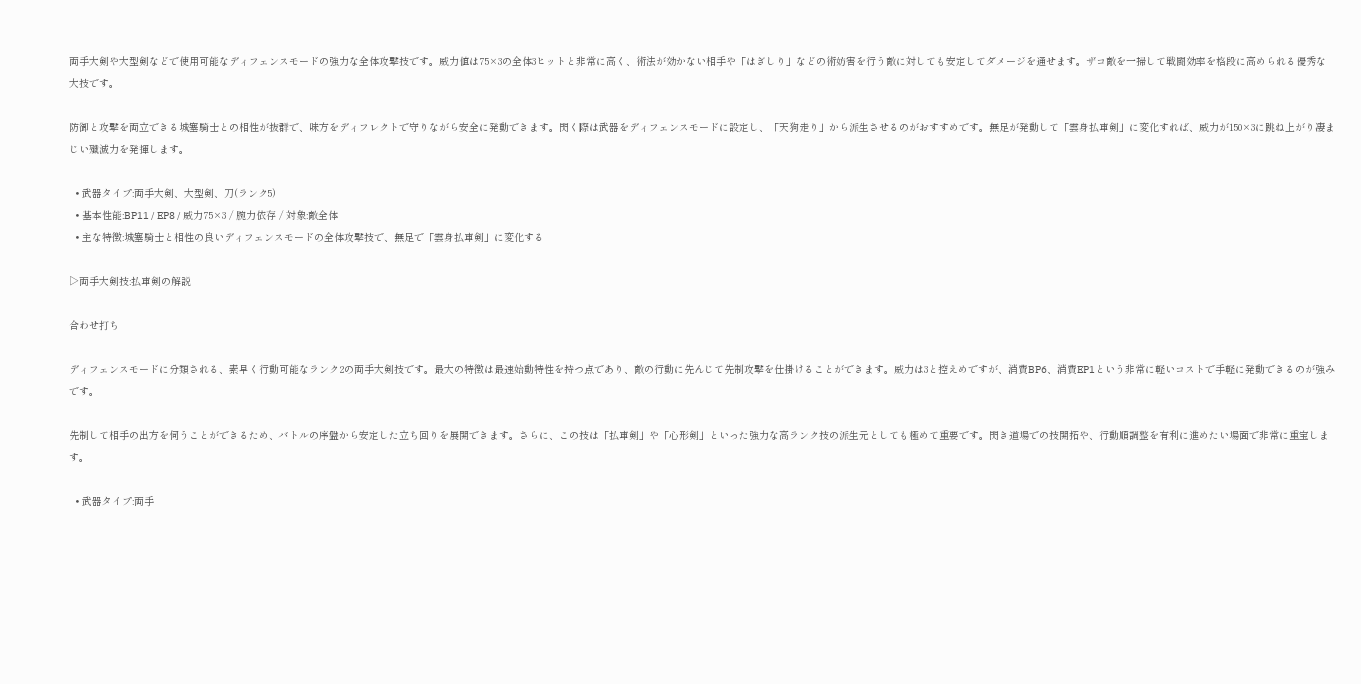両手大剣や大型剣などで使用可能なディフェンスモードの強力な全体攻撃技です。威力値は75×3の全体3ヒットと非常に高く、術法が効かない相手や「はぎしり」などの術妨害を行う敵に対しても安定してダメージを通せます。ザコ敵を一掃して戦闘効率を格段に高められる優秀な大技です。

防御と攻撃を両立できる城塞騎士との相性が抜群で、味方をディフレクトで守りながら安全に発動できます。閃く際は武器をディフェンスモードに設定し、「天狗走り」から派生させるのがおすすめです。無足が発動して「雲身払車剣」に変化すれば、威力が150×3に跳ね上がり凄まじい殲滅力を発揮します。

  • 武器タイプ:両手大剣、大型剣、刀(ランク5)
  • 基本性能:BP11 / EP8 / 威力75×3 / 腕力依存 / 対象:敵全体
  • 主な特徴:城塞騎士と相性の良いディフェンスモードの全体攻撃技で、無足で「雲身払車剣」に変化する

▷両手大剣技:払車剣の解説

合わせ打ち

ディフェンスモードに分類される、素早く行動可能なランク2の両手大剣技です。最大の特徴は最速始動特性を持つ点であり、敵の行動に先んじて先制攻撃を仕掛けることができます。威力は3と控えめですが、消費BP6、消費EP1という非常に軽いコストで手軽に発動できるのが強みです。

先制して相手の出方を伺うことができるため、バトルの序盤から安定した立ち回りを展開できます。さらに、この技は「払車剣」や「心形剣」といった強力な高ランク技の派生元としても極めて重要です。閃き道場での技開拓や、行動順調整を有利に進めたい場面で非常に重宝します。

  • 武器タイプ:両手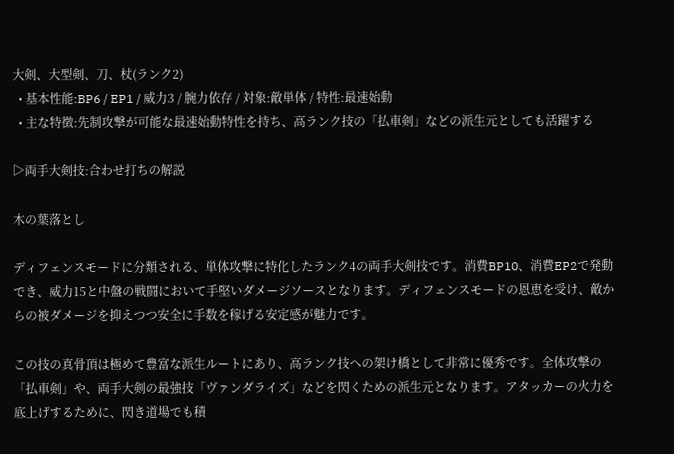大剣、大型剣、刀、杖(ランク2)
  • 基本性能:BP6 / EP1 / 威力3 / 腕力依存 / 対象:敵単体 / 特性:最速始動
  • 主な特徴:先制攻撃が可能な最速始動特性を持ち、高ランク技の「払車剣」などの派生元としても活躍する

▷両手大剣技:合わせ打ちの解説

木の葉落とし

ディフェンスモードに分類される、単体攻撃に特化したランク4の両手大剣技です。消費BP10、消費EP2で発動でき、威力15と中盤の戦闘において手堅いダメージソースとなります。ディフェンスモードの恩恵を受け、敵からの被ダメージを抑えつつ安全に手数を稼げる安定感が魅力です。

この技の真骨頂は極めて豊富な派生ルートにあり、高ランク技への架け橋として非常に優秀です。全体攻撃の「払車剣」や、両手大剣の最強技「ヴァンダライズ」などを閃くための派生元となります。アタッカーの火力を底上げするために、閃き道場でも積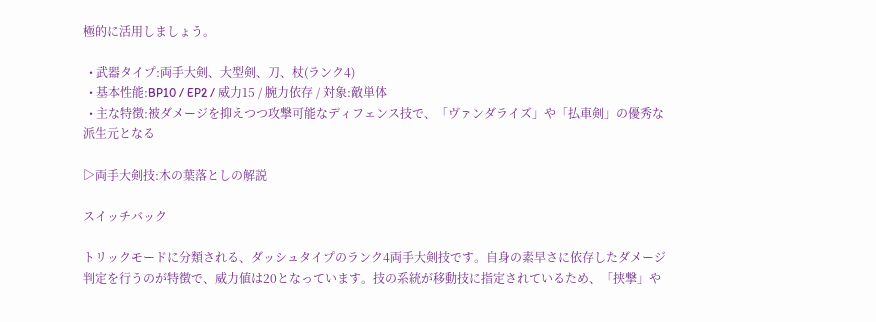極的に活用しましょう。

  • 武器タイプ:両手大剣、大型剣、刀、杖(ランク4)
  • 基本性能:BP10 / EP2 / 威力15 / 腕力依存 / 対象:敵単体
  • 主な特徴:被ダメージを抑えつつ攻撃可能なディフェンス技で、「ヴァンダライズ」や「払車剣」の優秀な派生元となる

▷両手大剣技:木の葉落としの解説

スイッチバック

トリックモードに分類される、ダッシュタイプのランク4両手大剣技です。自身の素早さに依存したダメージ判定を行うのが特徴で、威力値は20となっています。技の系統が移動技に指定されているため、「挟撃」や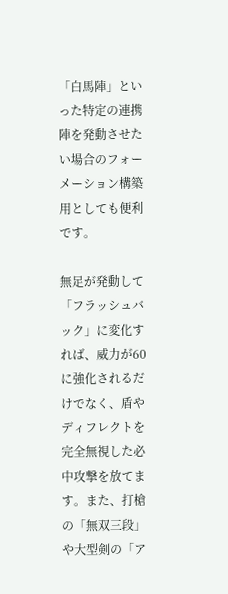「白馬陣」といった特定の連携陣を発動させたい場合のフォーメーション構築用としても便利です。

無足が発動して「フラッシュバック」に変化すれば、威力が60に強化されるだけでなく、盾やディフレクトを完全無視した必中攻撃を放てます。また、打槍の「無双三段」や大型剣の「ア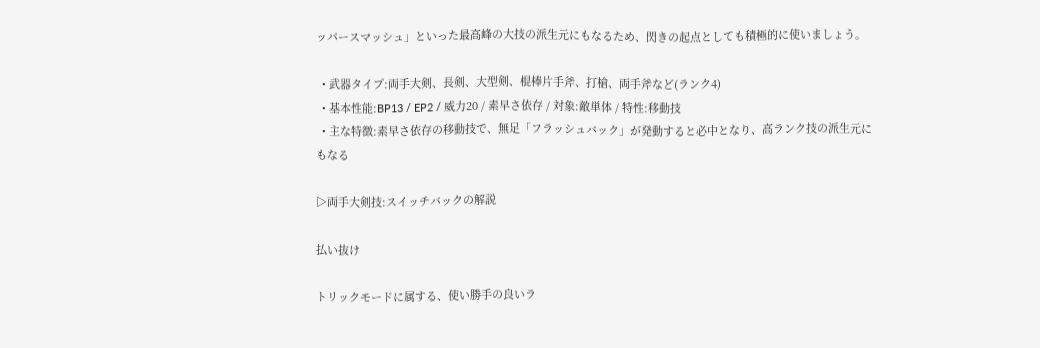ッパースマッシュ」といった最高峰の大技の派生元にもなるため、閃きの起点としても積極的に使いましょう。

  • 武器タイプ:両手大剣、長剣、大型剣、棍棒片手斧、打槍、両手斧など(ランク4)
  • 基本性能:BP13 / EP2 / 威力20 / 素早さ依存 / 対象:敵単体 / 特性:移動技
  • 主な特徴:素早さ依存の移動技で、無足「フラッシュバック」が発動すると必中となり、高ランク技の派生元にもなる

▷両手大剣技:スイッチバックの解説

払い抜け

トリックモードに属する、使い勝手の良いラ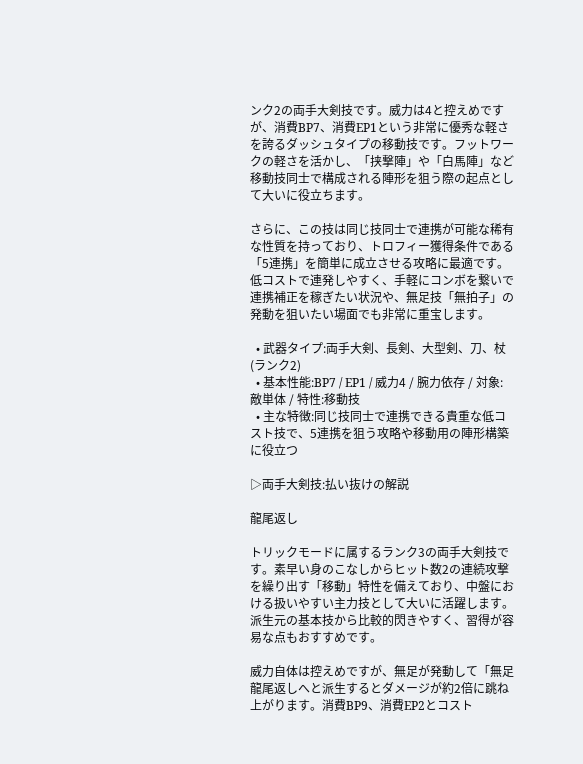ンク2の両手大剣技です。威力は4と控えめですが、消費BP7、消費EP1という非常に優秀な軽さを誇るダッシュタイプの移動技です。フットワークの軽さを活かし、「挟撃陣」や「白馬陣」など移動技同士で構成される陣形を狙う際の起点として大いに役立ちます。

さらに、この技は同じ技同士で連携が可能な稀有な性質を持っており、トロフィー獲得条件である「5連携」を簡単に成立させる攻略に最適です。低コストで連発しやすく、手軽にコンボを繋いで連携補正を稼ぎたい状況や、無足技「無拍子」の発動を狙いたい場面でも非常に重宝します。

  • 武器タイプ:両手大剣、長剣、大型剣、刀、杖(ランク2)
  • 基本性能:BP7 / EP1 / 威力4 / 腕力依存 / 対象:敵単体 / 特性:移動技
  • 主な特徴:同じ技同士で連携できる貴重な低コスト技で、5連携を狙う攻略や移動用の陣形構築に役立つ

▷両手大剣技:払い抜けの解説

龍尾返し

トリックモードに属するランク3の両手大剣技です。素早い身のこなしからヒット数2の連続攻撃を繰り出す「移動」特性を備えており、中盤における扱いやすい主力技として大いに活躍します。派生元の基本技から比較的閃きやすく、習得が容易な点もおすすめです。

威力自体は控えめですが、無足が発動して「無足龍尾返しへと派生するとダメージが約2倍に跳ね上がります。消費BP9、消費EP2とコスト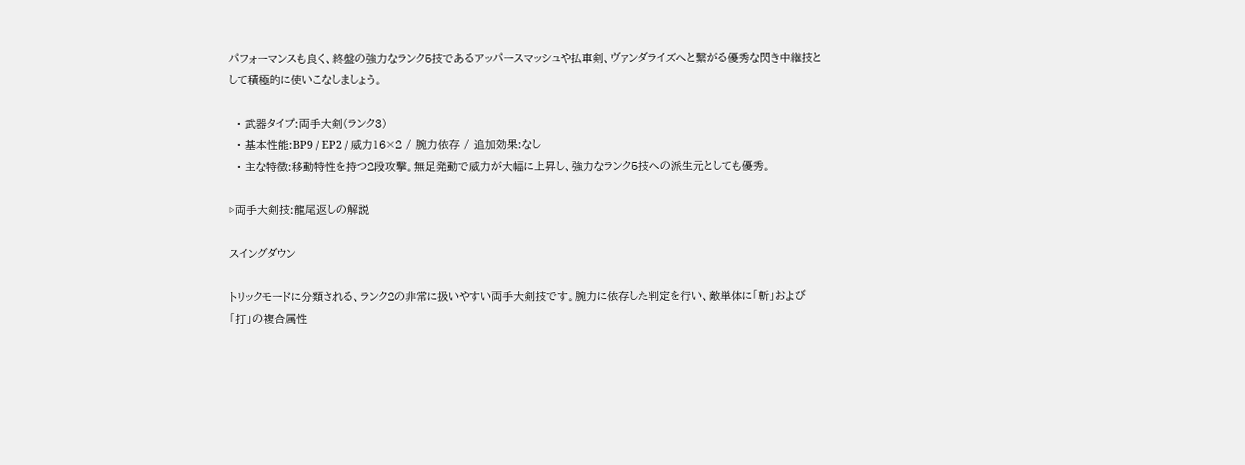パフォーマンスも良く、終盤の強力なランク5技であるアッパースマッシュや払車剣、ヴァンダライズへと繋がる優秀な閃き中継技として積極的に使いこなしましょう。

  • 武器タイプ:両手大剣(ランク3)
  • 基本性能:BP9 / EP2 / 威力16×2 / 腕力依存 / 追加効果:なし
  • 主な特徴:移動特性を持つ2段攻撃。無足発動で威力が大幅に上昇し、強力なランク5技への派生元としても優秀。

▷両手大剣技:龍尾返しの解説

スイングダウン

トリックモードに分類される、ランク2の非常に扱いやすい両手大剣技です。腕力に依存した判定を行い、敵単体に「斬」および「打」の複合属性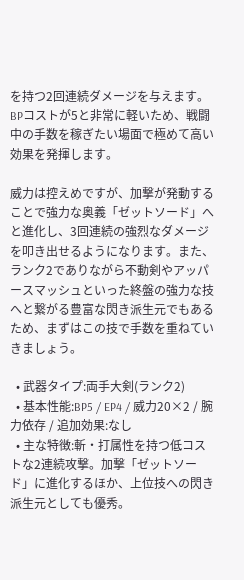を持つ2回連続ダメージを与えます。BPコストが5と非常に軽いため、戦闘中の手数を稼ぎたい場面で極めて高い効果を発揮します。

威力は控えめですが、加撃が発動することで強力な奥義「ゼットソード」へと進化し、3回連続の強烈なダメージを叩き出せるようになります。また、ランク2でありながら不動剣やアッパースマッシュといった終盤の強力な技へと繋がる豊富な閃き派生元でもあるため、まずはこの技で手数を重ねていきましょう。

  • 武器タイプ:両手大剣(ランク2)
  • 基本性能:BP5 / EP4 / 威力20×2 / 腕力依存 / 追加効果:なし
  • 主な特徴:斬・打属性を持つ低コストな2連続攻撃。加撃「ゼットソード」に進化するほか、上位技への閃き派生元としても優秀。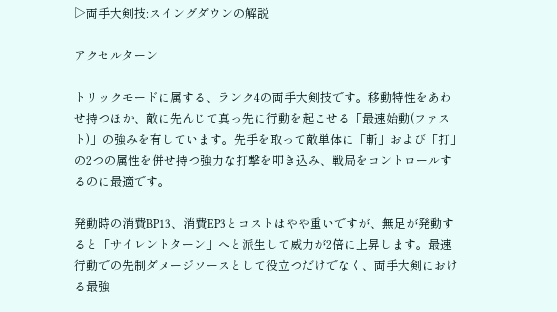▷両手大剣技:スイングダウンの解説

アクセルターン

トリックモードに属する、ランク4の両手大剣技です。移動特性をあわせ持つほか、敵に先んじて真っ先に行動を起こせる「最速始動(ファスト)」の強みを有しています。先手を取って敵単体に「斬」および「打」の2つの属性を併せ持つ強力な打撃を叩き込み、戦局をコントロールするのに最適です。

発動時の消費BP13、消費EP3とコストはやや重いですが、無足が発動すると「サイレントターン」へと派生して威力が2倍に上昇します。最速行動での先制ダメージソースとして役立つだけでなく、両手大剣における最強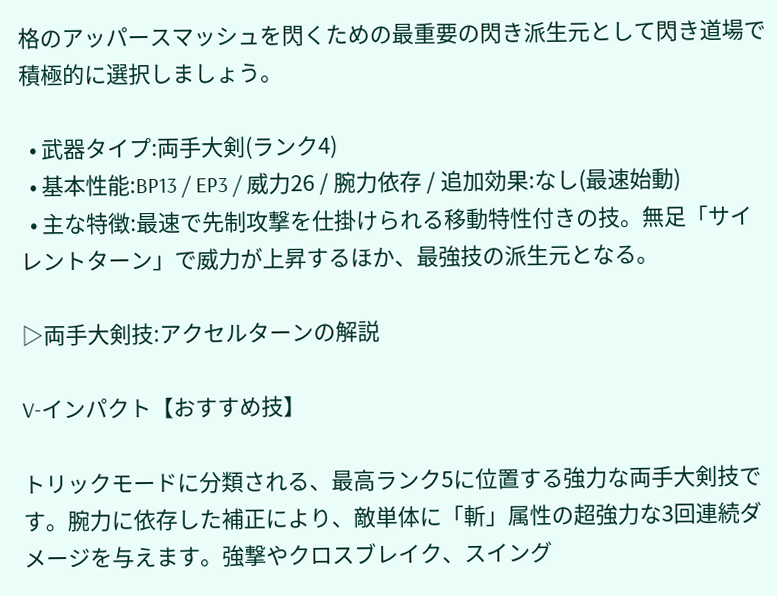格のアッパースマッシュを閃くための最重要の閃き派生元として閃き道場で積極的に選択しましょう。

  • 武器タイプ:両手大剣(ランク4)
  • 基本性能:BP13 / EP3 / 威力26 / 腕力依存 / 追加効果:なし(最速始動)
  • 主な特徴:最速で先制攻撃を仕掛けられる移動特性付きの技。無足「サイレントターン」で威力が上昇するほか、最強技の派生元となる。

▷両手大剣技:アクセルターンの解説

V-インパクト【おすすめ技】

トリックモードに分類される、最高ランク5に位置する強力な両手大剣技です。腕力に依存した補正により、敵単体に「斬」属性の超強力な3回連続ダメージを与えます。強撃やクロスブレイク、スイング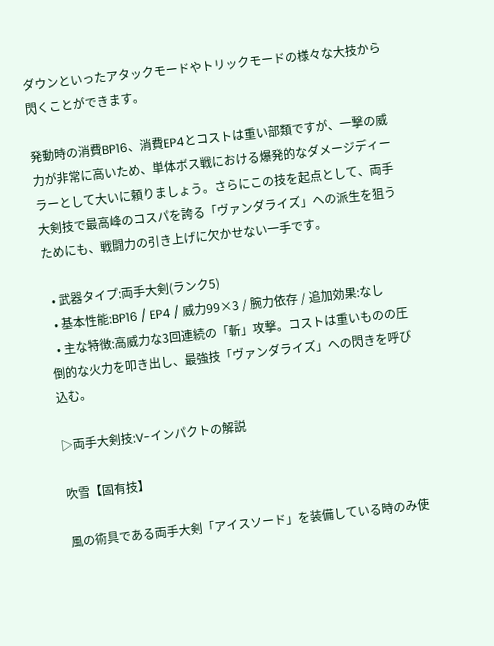ダウンといったアタックモードやトリックモードの様々な大技から閃くことができます。

発動時の消費BP16、消費EP4とコストは重い部類ですが、一撃の威力が非常に高いため、単体ボス戦における爆発的なダメージディーラーとして大いに頼りましょう。さらにこの技を起点として、両手大剣技で最高峰のコスパを誇る「ヴァンダライズ」への派生を狙うためにも、戦闘力の引き上げに欠かせない一手です。

  • 武器タイプ:両手大剣(ランク5)
  • 基本性能:BP16 / EP4 / 威力99×3 / 腕力依存 / 追加効果:なし
  • 主な特徴:高威力な3回連続の「斬」攻撃。コストは重いものの圧倒的な火力を叩き出し、最強技「ヴァンダライズ」への閃きを呼び込む。

▷両手大剣技:V-インパクトの解説

吹雪【固有技】

風の術具である両手大剣「アイスソード」を装備している時のみ使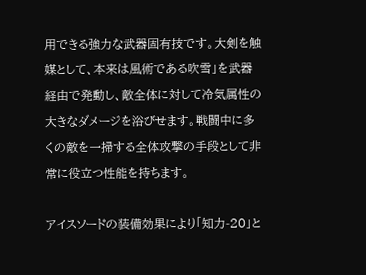用できる強力な武器固有技です。大剣を触媒として、本来は風術である吹雪」を武器経由で発動し、敵全体に対して冷気属性の大きなダメージを浴びせます。戦闘中に多くの敵を一掃する全体攻撃の手段として非常に役立つ性能を持ちます。

アイスソードの装備効果により「知力-20」と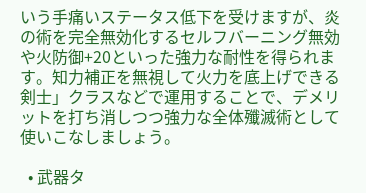いう手痛いステータス低下を受けますが、炎の術を完全無効化するセルフバーニング無効や火防御+20といった強力な耐性を得られます。知力補正を無視して火力を底上げできる剣士」クラスなどで運用することで、デメリットを打ち消しつつ強力な全体殲滅術として使いこなしましょう。

  • 武器タ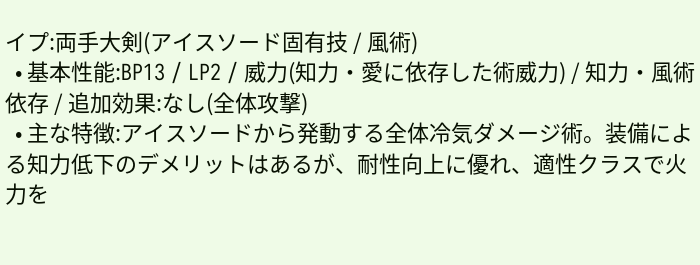イプ:両手大剣(アイスソード固有技 / 風術)
  • 基本性能:BP13 / LP2 / 威力(知力・愛に依存した術威力) / 知力・風術依存 / 追加効果:なし(全体攻撃)
  • 主な特徴:アイスソードから発動する全体冷気ダメージ術。装備による知力低下のデメリットはあるが、耐性向上に優れ、適性クラスで火力を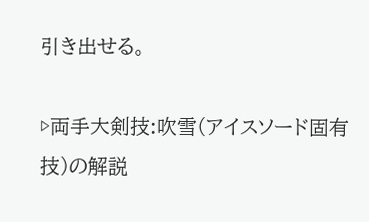引き出せる。

▷両手大剣技:吹雪(アイスソード固有技)の解説